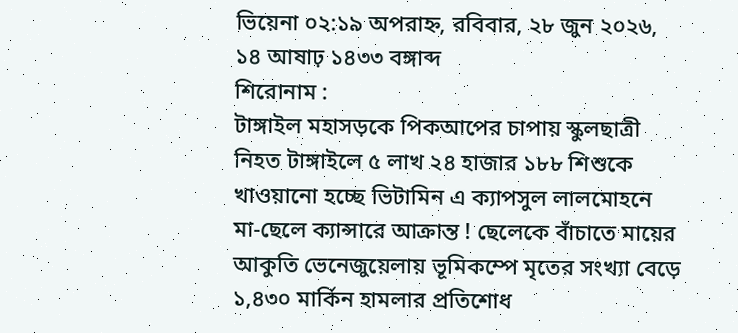ভিয়েনা ০২:১৯ অপরাহ্ন, রবিবার, ২৮ জুন ২০২৬, ১৪ আষাঢ় ১৪৩৩ বঙ্গাব্দ
শিরোনাম :
টাঙ্গাইল মহাসড়কে পিকআপের চাপায় স্কুলছাত্রী নিহত টাঙ্গাইলে ৫ লাখ ২৪ হাজার ১৮৮ শিশুকে খাওয়ানো হচ্ছে ভিটামিন এ ক্যাপসুল লালমোহনে মা-ছেলে ক্যান্সারে আক্রান্ত ! ছেলেকে বাঁচাতে মায়ের আকুতি ভেনেজুয়েলায় ভূমিকম্পে মৃতের সংখ্যা বেড়ে ১,৪৩০ মার্কিন হামলার প্রতিশোধ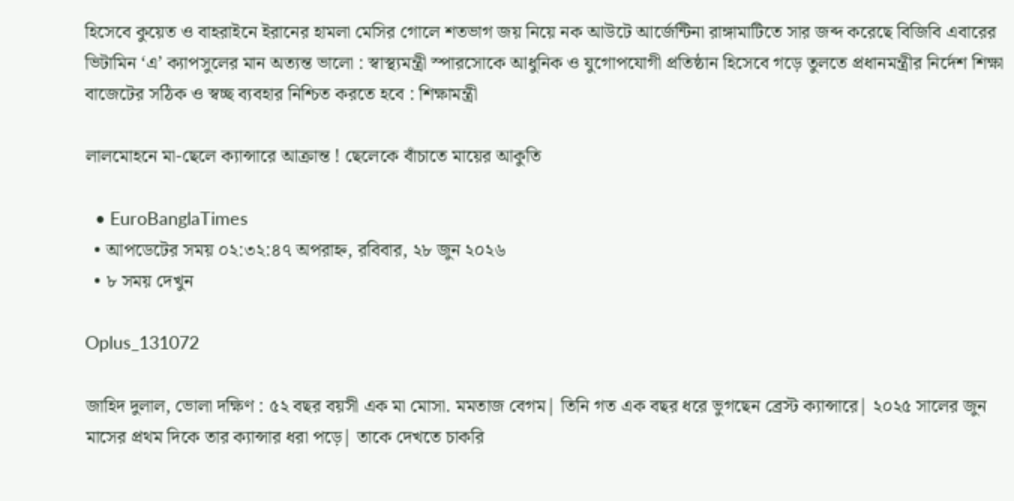হিসেবে কুয়েত ও বাহরাইনে ইরানের হামলা মেসির গোলে শতভাগ জয় নিয়ে নক আউটে আর্জেন্টিনা রাঙ্গামাটিতে সার জব্দ করেছে বিজিবি এবারের ভিটামিন ‘এ’ ক্যাপসুলের মান অত্যন্ত ভালো : স্বাস্থ্যমন্ত্রী স্পারসোকে আধুনিক ও যুগোপযোগী প্রতিষ্ঠান হিসেবে গড়ে তুলতে প্রধানমন্ত্রীর নির্দেশ শিক্ষা বাজেটের সঠিক ও স্বচ্ছ ব্যবহার নিশ্চিত করতে হবে : শিক্ষামন্ত্রী

লালমোহনে মা-ছেলে ক্যান্সারে আক্রান্ত ! ছেলেকে বাঁচাতে মায়ের আকুতি

  • EuroBanglaTimes
  • আপডেটের সময় ০২:৩২:৪৭ অপরাহ্ন, রবিবার, ২৮ জুন ২০২৬
  • ৮ সময় দেখুন

Oplus_131072

জাহিদ দুলাল, ভোলা দক্ষিণ : ৫২ বছর বয়সী এক মা মোসা. মমতাজ বেগম| তিনি গত এক বছর ধরে ভুগছেন ব্রেস্ট ক্যান্সারে| ২০২৫ সালের জুন মাসের প্রথম দিকে তার ক্যান্সার ধরা পড়ে| তাকে দেখতে চাকরি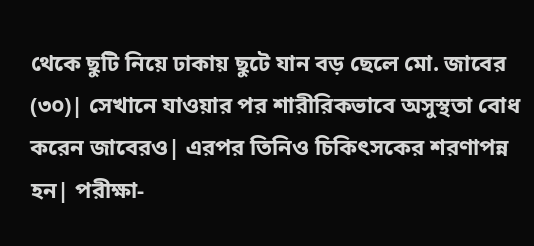থেকে ছুটি নিয়ে ঢাকায় ছুটে যান বড় ছেলে মো. জাবের (৩০)| সেখানে যাওয়ার পর শারীরিকভাবে অসুস্থতা বোধ করেন জাবেরও| এরপর তিনিও চিকিৎসকের শরণাপন্ন হন| পরীক্ষা-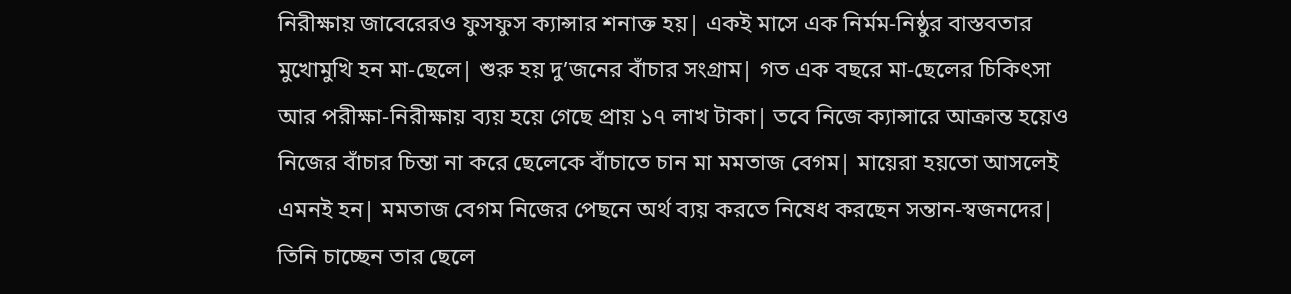নিরীক্ষায় জাবেরেরও ফুসফুস ক্যান্সার শনাক্ত হয়| একই মাসে এক নির্মম-নিষ্ঠুর বাস্তবতার মুখোমুখি হন মা-ছেলে| শুরু হয় দু’জনের বাঁচার সংগ্রাম| গত এক বছরে মা-ছেলের চিকিৎসা আর পরীক্ষা-নিরীক্ষায় ব্যয় হয়ে গেছে প্রায় ১৭ লাখ টাকা| তবে নিজে ক্যান্সারে আক্রান্ত হয়েও নিজের বাঁচার চিন্তা না করে ছেলেকে বাঁচাতে চান মা মমতাজ বেগম| মায়েরা হয়তো আসলেই এমনই হন| মমতাজ বেগম নিজের পেছনে অর্থ ব্যয় করতে নিষেধ করছেন সন্তান-স্বজনদের| তিনি চাচ্ছেন তার ছেলে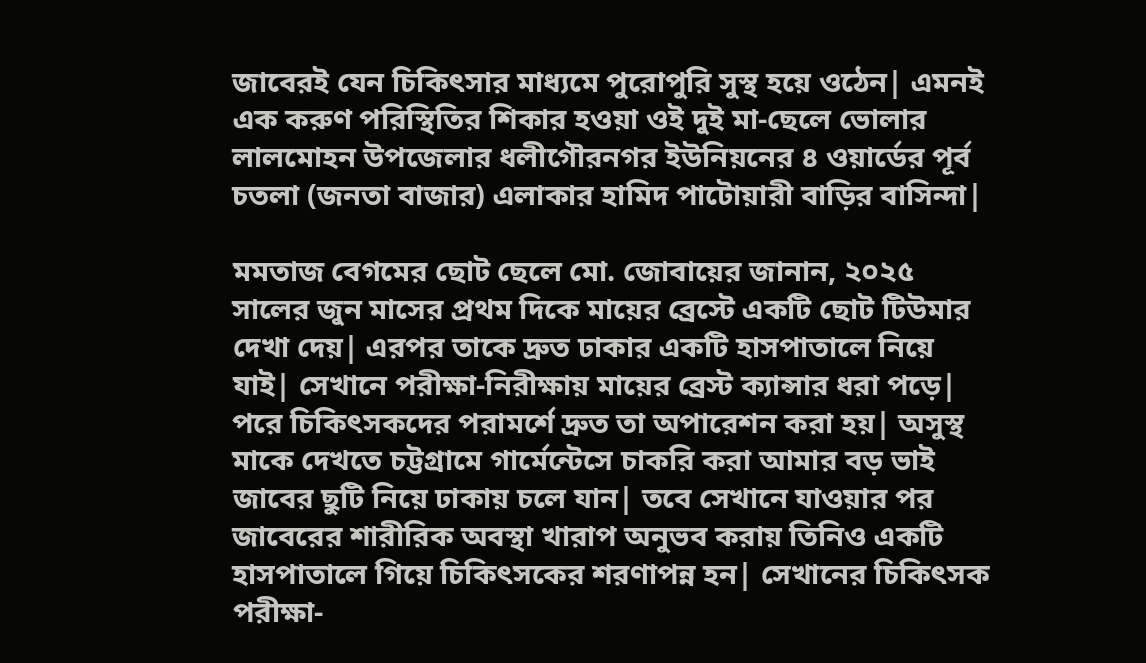জাবেরই যেন চিকিৎসার মাধ্যমে পুরোপুরি সুস্থ হয়ে ওঠেন| এমনই এক করুণ পরিস্থিতির শিকার হওয়া ওই দুই মা-ছেলে ভোলার লালমোহন উপজেলার ধলীগৌরনগর ইউনিয়নের ৪ ওয়ার্ডের পূর্ব চতলা (জনতা বাজার) এলাকার হামিদ পাটোয়ারী বাড়ির বাসিন্দা|

মমতাজ বেগমের ছোট ছেলে মো. জোবায়ের জানান, ২০২৫ সালের জুন মাসের প্রথম দিকে মায়ের ব্রেস্টে একটি ছোট টিউমার দেখা দেয়| এরপর তাকে দ্রুত ঢাকার একটি হাসপাতালে নিয়ে যাই| সেখানে পরীক্ষা-নিরীক্ষায় মায়ের ব্রেস্ট ক্যান্সার ধরা পড়ে| পরে চিকিৎসকদের পরামর্শে দ্রুত তা অপারেশন করা হয়| অসুস্থ মাকে দেখতে চট্টগ্রামে গার্মেন্টেসে চাকরি করা আমার বড় ভাই জাবের ছুটি নিয়ে ঢাকায় চলে যান| তবে সেখানে যাওয়ার পর জাবেরের শারীরিক অবস্থা খারাপ অনুভব করায় তিনিও একটি হাসপাতালে গিয়ে চিকিৎসকের শরণাপন্ন হন| সেখানের চিকিৎসক পরীক্ষা-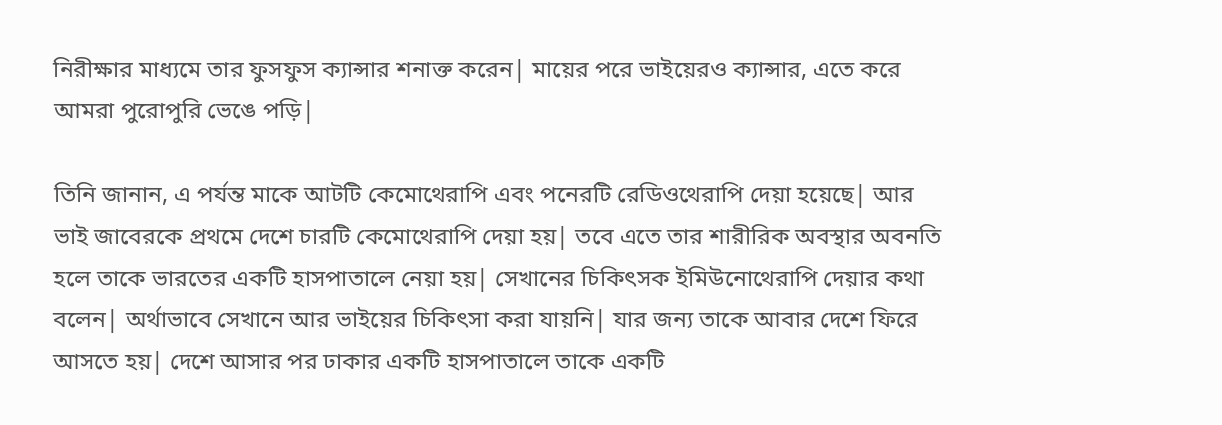নিরীক্ষার মাধ্যমে তার ফুসফুস ক্যান্সার শনাক্ত করেন| মায়ের পরে ভাইয়েরও ক্যান্সার, এতে করে আমরা পুরোপুরি ভেঙে পড়ি|

তিনি জানান, এ পর্যন্ত মাকে আটটি কেমোথেরাপি এবং পনেরটি রেডিওথেরাপি দেয়া হয়েছে| আর ভাই জাবেরকে প্রথমে দেশে চারটি কেমোথেরাপি দেয়া হয়| তবে এতে তার শারীরিক অবস্থার অবনতি হলে তাকে ভারতের একটি হাসপাতালে নেয়া হয়| সেখানের চিকিৎসক ইমিউনোথেরাপি দেয়ার কথা বলেন| অর্থাভাবে সেখানে আর ভাইয়ের চিকিৎসা করা যায়নি| যার জন্য তাকে আবার দেশে ফিরে আসতে হয়| দেশে আসার পর ঢাকার একটি হাসপাতালে তাকে একটি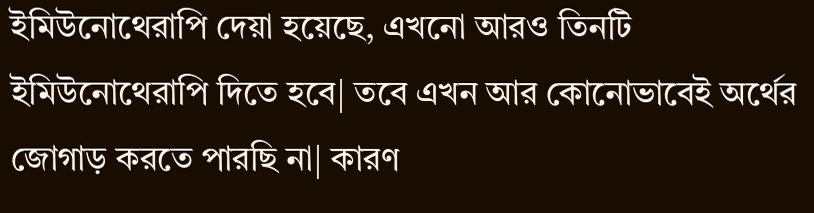ইমিউনোথেরাপি দেয়া হয়েছে, এখনো আরও তিনটি ইমিউনোথেরাপি দিতে হবে| তবে এখন আর কোনোভাবেই অর্থের জোগাড় করতে পারছি না| কারণ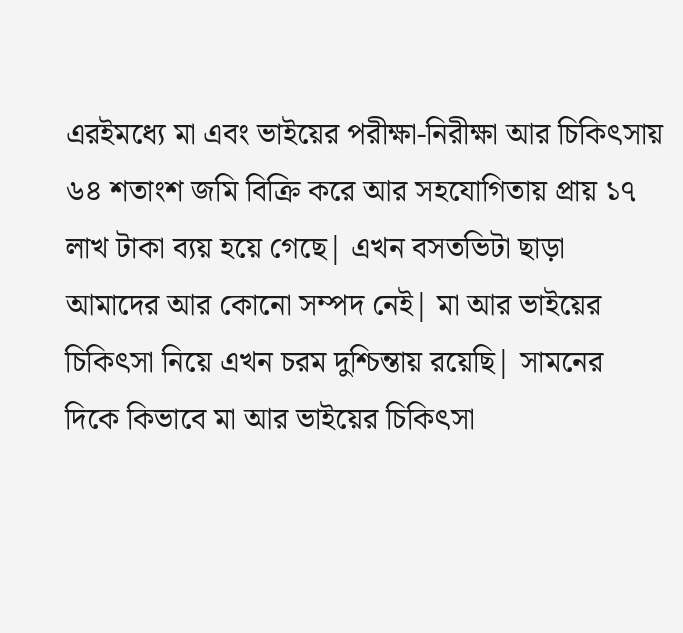এরইমধ্যে মা এবং ভাইয়ের পরীক্ষা-নিরীক্ষা আর চিকিৎসায় ৬৪ শতাংশ জমি বিক্রি করে আর সহযোগিতায় প্রায় ১৭ লাখ টাকা ব্যয় হয়ে গেছে| এখন বসতভিটা ছাড়া আমাদের আর কোনো সম্পদ নেই| মা আর ভাইয়ের চিকিৎসা নিয়ে এখন চরম দুশ্চিন্তায় রয়েছি| সামনের দিকে কিভাবে মা আর ভাইয়ের চিকিৎসা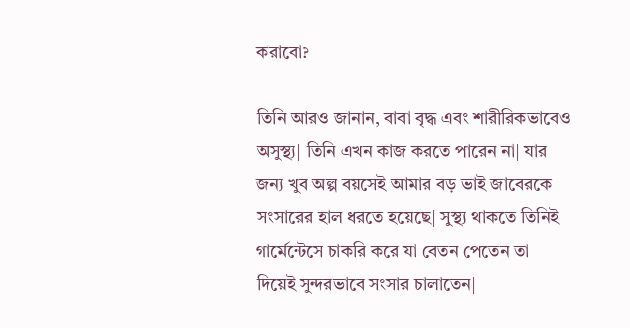করাবো?

তিনি আরও জানান, বাবা বৃদ্ধ এবং শারীরিকভাবেও অসুস্থ্য| তিনি এখন কাজ করতে পারেন না| যার জন্য খুব অল্প বয়সেই আমার বড় ভাই জাবেরকে সংসারের হাল ধরতে হয়েছে| সুস্থ্য থাকতে তিনিই গার্মেন্টেসে চাকরি করে যা বেতন পেতেন তা দিয়েই সুন্দরভাবে সংসার চালাতেন|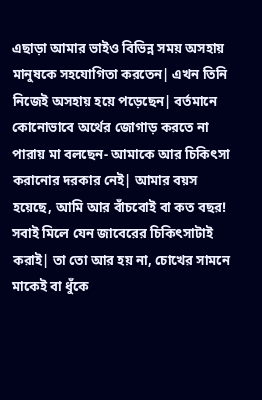এছাড়া আমার ভাইও বিভিন্ন সময় অসহায় মানুষকে সহযোগিতা করতেন| এখন তিনি নিজেই অসহায় হয়ে পড়েছেন| বর্তমানে কোনোভাবে অর্থের জোগাড় করতে না পারায় মা বলছেন- আমাকে আর চিকিৎসা করানোর দরকার নেই| আমার বয়স হয়েছে, আমি আর বাঁচবোই বা কত বছর! সবাই মিলে যেন জাবেরের চিকিৎসাটাই করাই| তা তো আর হয় না, চোখের সামনে মাকেই বা ধুঁকে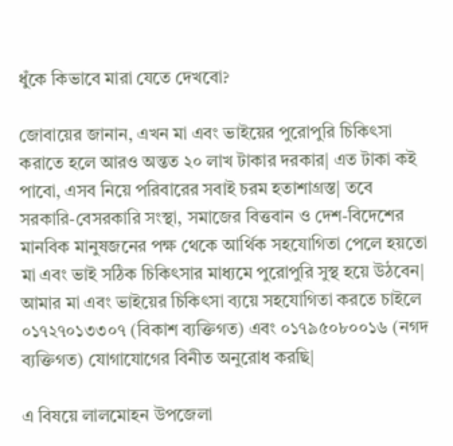ধুঁকে কিভাবে মারা যেতে দেখবো?

জোবায়ের জানান, এখন মা এবং ভাইয়ের পুরোপুরি চিকিৎসা করাতে হলে আরও অন্তত ২০ লাখ টাকার দরকার| এত টাকা কই পাবো, এসব নিয়ে পরিবারের সবাই চরম হতাশাগ্রস্ত| তবে সরকারি-বেসরকারি সংস্থা, সমাজের বিত্তবান ও দেশ-বিদেশের মানবিক মানুষজনের পক্ষ থেকে আর্থিক সহযোগিতা পেলে হয়তো মা এবং ভাই সঠিক চিকিৎসার মাধ্যমে পুরোপুরি সুস্থ হয়ে উঠবেন| আমার মা এবং ভাইয়ের চিকিৎসা ব্যয়ে সহযোগিতা করতে চাইলে ০১৭২৭০১৩৩০৭ (বিকাশ ব্যক্তিগত) এবং ০১৭৯৫০৮০০১৬ (নগদ ব্যক্তিগত) যোগাযোগের বিনীত অনুরোধ করছি|

এ বিষয়ে লালমোহন উপজেলা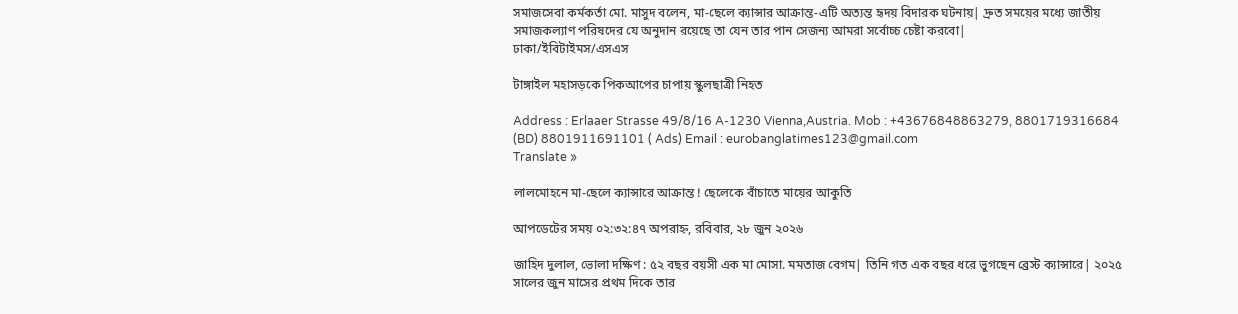সমাজসেবা কর্মকর্তা মো. মাসুদ বলেন, মা-ছেলে ক্যান্সার আক্রান্ত-এটি অত্যন্ত হৃদয় বিদারক ঘটনায়| দ্রুত সময়ের মধ্যে জাতীয় সমাজকল্যাণ পরিষদের যে অনুদান রয়েছে তা যেন তার পান সেজন্য আমরা সর্বোচ্চ চেষ্টা করবো|
ঢাকা/ইবিটাইমস/এসএস

টাঙ্গাইল মহাসড়কে পিকআপের চাপায় স্কুলছাত্রী নিহত

Address : Erlaaer Strasse 49/8/16 A-1230 Vienna,Austria. Mob : +43676848863279, 8801719316684 (BD) 8801911691101 ( Ads) Email : eurobanglatimes123@gmail.com
Translate »

লালমোহনে মা-ছেলে ক্যান্সারে আক্রান্ত ! ছেলেকে বাঁচাতে মায়ের আকুতি

আপডেটের সময় ০২:৩২:৪৭ অপরাহ্ন, রবিবার, ২৮ জুন ২০২৬

জাহিদ দুলাল, ভোলা দক্ষিণ : ৫২ বছর বয়সী এক মা মোসা. মমতাজ বেগম| তিনি গত এক বছর ধরে ভুগছেন ব্রেস্ট ক্যান্সারে| ২০২৫ সালের জুন মাসের প্রথম দিকে তার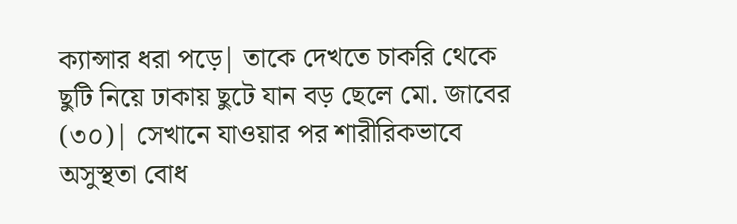ক্যান্সার ধরা পড়ে| তাকে দেখতে চাকরি থেকে ছুটি নিয়ে ঢাকায় ছুটে যান বড় ছেলে মো. জাবের (৩০)| সেখানে যাওয়ার পর শারীরিকভাবে অসুস্থতা বোধ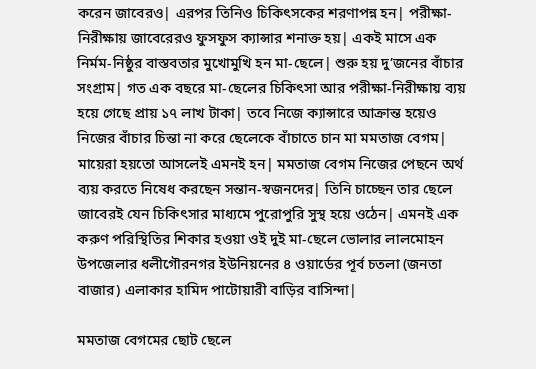করেন জাবেরও| এরপর তিনিও চিকিৎসকের শরণাপন্ন হন| পরীক্ষা-নিরীক্ষায় জাবেরেরও ফুসফুস ক্যান্সার শনাক্ত হয়| একই মাসে এক নির্মম-নিষ্ঠুর বাস্তবতার মুখোমুখি হন মা-ছেলে| শুরু হয় দু’জনের বাঁচার সংগ্রাম| গত এক বছরে মা-ছেলের চিকিৎসা আর পরীক্ষা-নিরীক্ষায় ব্যয় হয়ে গেছে প্রায় ১৭ লাখ টাকা| তবে নিজে ক্যান্সারে আক্রান্ত হয়েও নিজের বাঁচার চিন্তা না করে ছেলেকে বাঁচাতে চান মা মমতাজ বেগম| মায়েরা হয়তো আসলেই এমনই হন| মমতাজ বেগম নিজের পেছনে অর্থ ব্যয় করতে নিষেধ করছেন সন্তান-স্বজনদের| তিনি চাচ্ছেন তার ছেলে জাবেরই যেন চিকিৎসার মাধ্যমে পুরোপুরি সুস্থ হয়ে ওঠেন| এমনই এক করুণ পরিস্থিতির শিকার হওয়া ওই দুই মা-ছেলে ভোলার লালমোহন উপজেলার ধলীগৌরনগর ইউনিয়নের ৪ ওয়ার্ডের পূর্ব চতলা (জনতা বাজার) এলাকার হামিদ পাটোয়ারী বাড়ির বাসিন্দা|

মমতাজ বেগমের ছোট ছেলে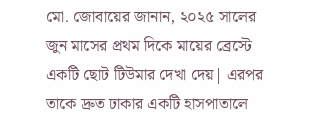মো. জোবায়ের জানান, ২০২৫ সালের জুন মাসের প্রথম দিকে মায়ের ব্রেস্টে একটি ছোট টিউমার দেখা দেয়| এরপর তাকে দ্রুত ঢাকার একটি হাসপাতালে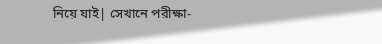নিয়ে যাই| সেখানে পরীক্ষা-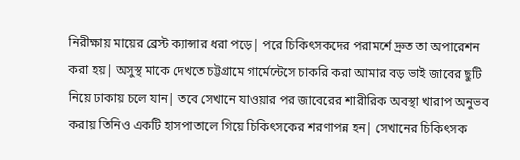নিরীক্ষায় মায়ের ব্রেস্ট ক্যান্সার ধরা পড়ে| পরে চিকিৎসকদের পরামর্শে দ্রুত তা অপারেশন করা হয়| অসুস্থ মাকে দেখতে চট্টগ্রামে গার্মেন্টেসে চাকরি করা আমার বড় ভাই জাবের ছুটি নিয়ে ঢাকায় চলে যান| তবে সেখানে যাওয়ার পর জাবেরের শারীরিক অবস্থা খারাপ অনুভব করায় তিনিও একটি হাসপাতালে গিয়ে চিকিৎসকের শরণাপন্ন হন| সেখানের চিকিৎসক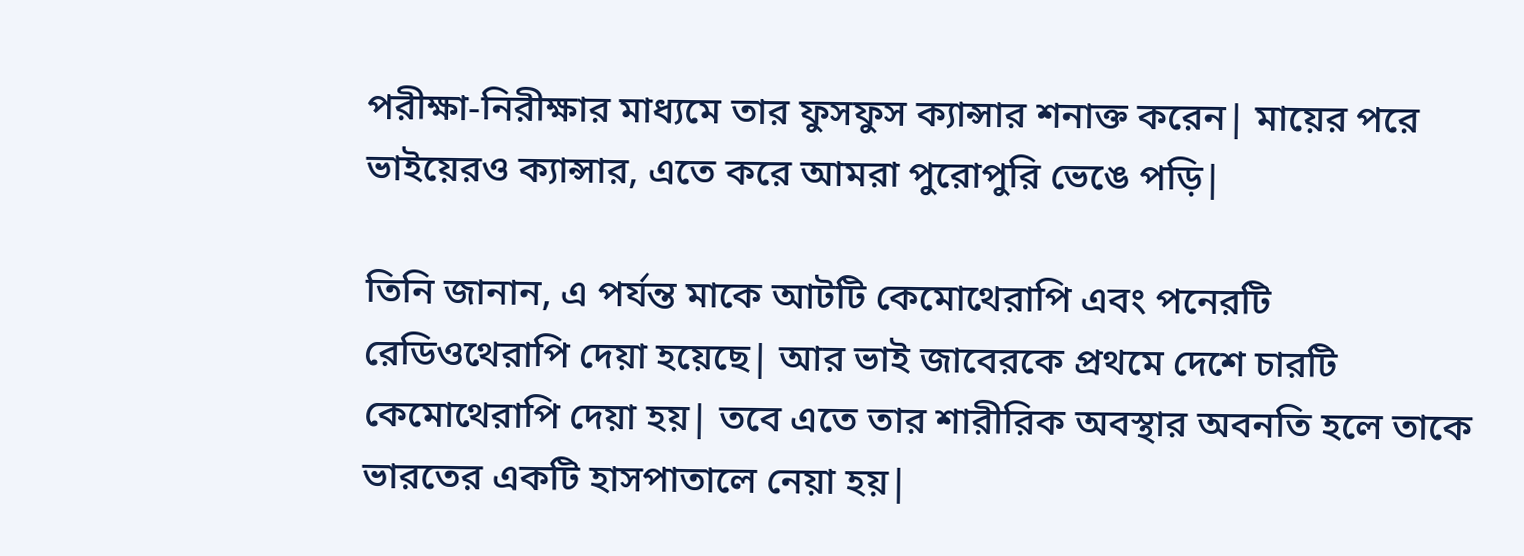পরীক্ষা-নিরীক্ষার মাধ্যমে তার ফুসফুস ক্যান্সার শনাক্ত করেন| মায়ের পরে ভাইয়েরও ক্যান্সার, এতে করে আমরা পুরোপুরি ভেঙে পড়ি|

তিনি জানান, এ পর্যন্ত মাকে আটটি কেমোথেরাপি এবং পনেরটি রেডিওথেরাপি দেয়া হয়েছে| আর ভাই জাবেরকে প্রথমে দেশে চারটি কেমোথেরাপি দেয়া হয়| তবে এতে তার শারীরিক অবস্থার অবনতি হলে তাকে ভারতের একটি হাসপাতালে নেয়া হয়|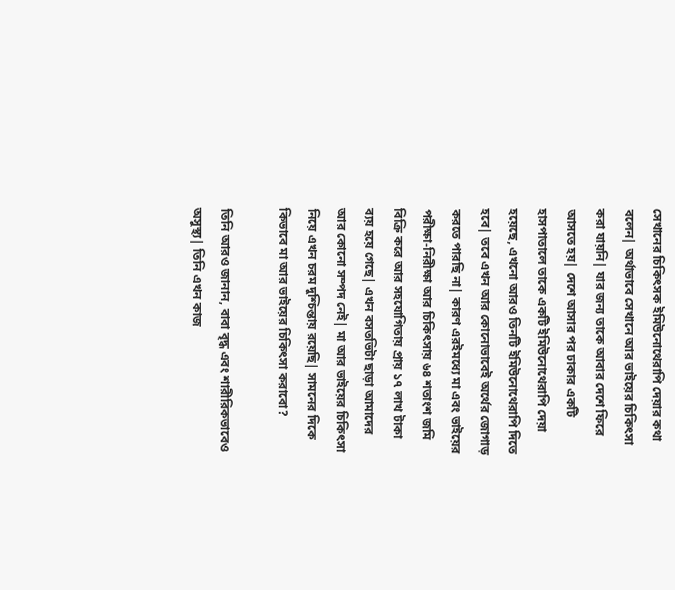সেখানের চিকিৎসক ইমিউনোথেরাপি দেয়ার কথা বলেন| অর্থাভাবে সেখানে আর ভাইয়ের চিকিৎসা করা যায়নি| যার জন্য তাকে আবার দেশে ফিরে আসতে হয়| দেশে আসার পর ঢাকার একটি হাসপাতালে তাকে একটি ইমিউনোথেরাপি দেয়া হয়েছে, এখনো আরও তিনটি ইমিউনোথেরাপি দিতে হবে| তবে এখন আর কোনোভাবেই অর্থের জোগাড় করতে পারছি না| কারণ এরইমধ্যে মা এবং ভাইয়ের পরীক্ষা-নিরীক্ষা আর চিকিৎসায় ৬৪ শতাংশ জমি বিক্রি করে আর সহযোগিতায় প্রায় ১৭ লাখ টাকা ব্যয় হয়ে গেছে| এখন বসতভিটা ছাড়া আমাদের আর কোনো সম্পদ নেই| মা আর ভাইয়ের চিকিৎসা নিয়ে এখন চরম দুশ্চিন্তায় রয়েছি| সামনের দিকে কিভাবে মা আর ভাইয়ের চিকিৎসা করাবো?

তিনি আরও জানান, বাবা বৃদ্ধ এবং শারীরিকভাবেও অসুস্থ্য| তিনি এখন কাজ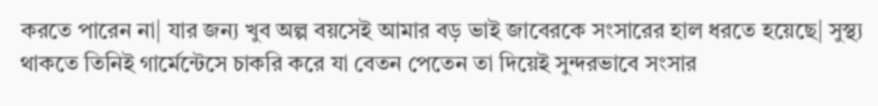করতে পারেন না| যার জন্য খুব অল্প বয়সেই আমার বড় ভাই জাবেরকে সংসারের হাল ধরতে হয়েছে| সুস্থ্য থাকতে তিনিই গার্মেন্টেসে চাকরি করে যা বেতন পেতেন তা দিয়েই সুন্দরভাবে সংসার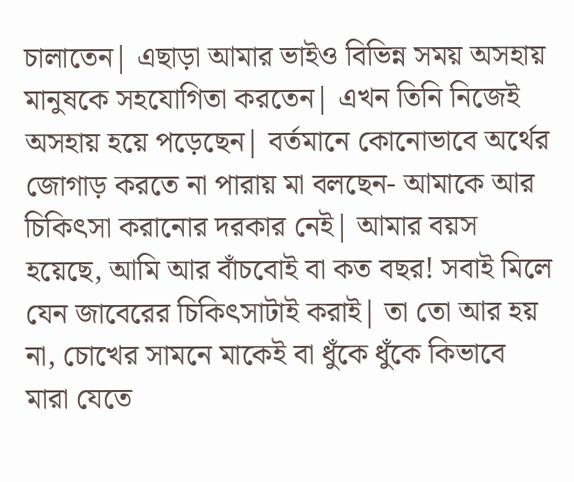চালাতেন| এছাড়া আমার ভাইও বিভিন্ন সময় অসহায় মানুষকে সহযোগিতা করতেন| এখন তিনি নিজেই অসহায় হয়ে পড়েছেন| বর্তমানে কোনোভাবে অর্থের জোগাড় করতে না পারায় মা বলছেন- আমাকে আর চিকিৎসা করানোর দরকার নেই| আমার বয়স হয়েছে, আমি আর বাঁচবোই বা কত বছর! সবাই মিলে যেন জাবেরের চিকিৎসাটাই করাই| তা তো আর হয় না, চোখের সামনে মাকেই বা ধুঁকে ধুঁকে কিভাবে মারা যেতে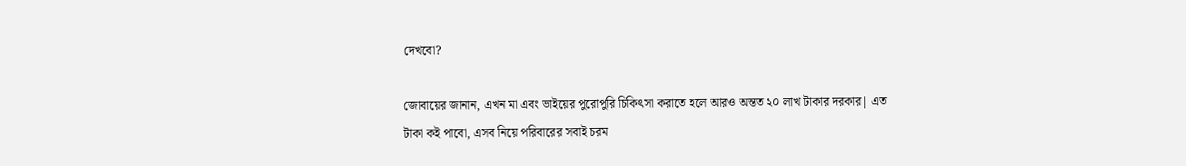দেখবো?

জোবায়ের জানান, এখন মা এবং ভাইয়ের পুরোপুরি চিকিৎসা করাতে হলে আরও অন্তত ২০ লাখ টাকার দরকার| এত টাকা কই পাবো, এসব নিয়ে পরিবারের সবাই চরম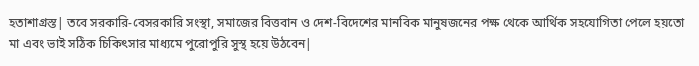হতাশাগ্রস্ত| তবে সরকারি-বেসরকারি সংস্থা, সমাজের বিত্তবান ও দেশ-বিদেশের মানবিক মানুষজনের পক্ষ থেকে আর্থিক সহযোগিতা পেলে হয়তো মা এবং ভাই সঠিক চিকিৎসার মাধ্যমে পুরোপুরি সুস্থ হয়ে উঠবেন|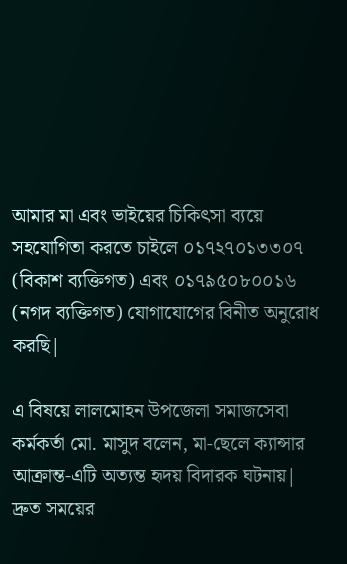আমার মা এবং ভাইয়ের চিকিৎসা ব্যয়ে সহযোগিতা করতে চাইলে ০১৭২৭০১৩৩০৭ (বিকাশ ব্যক্তিগত) এবং ০১৭৯৫০৮০০১৬ (নগদ ব্যক্তিগত) যোগাযোগের বিনীত অনুরোধ করছি|

এ বিষয়ে লালমোহন উপজেলা সমাজসেবা কর্মকর্তা মো. মাসুদ বলেন, মা-ছেলে ক্যান্সার আক্রান্ত-এটি অত্যন্ত হৃদয় বিদারক ঘটনায়| দ্রুত সময়ের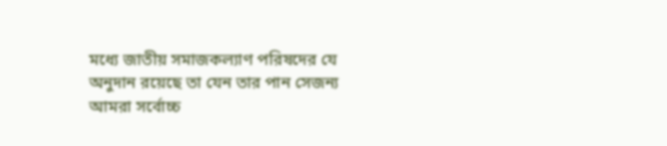মধ্যে জাতীয় সমাজকল্যাণ পরিষদের যে অনুদান রয়েছে তা যেন তার পান সেজন্য আমরা সর্বোচ্চ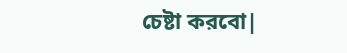চেষ্টা করবো|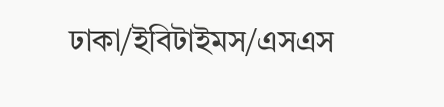ঢাকা/ইবিটাইমস/এসএস